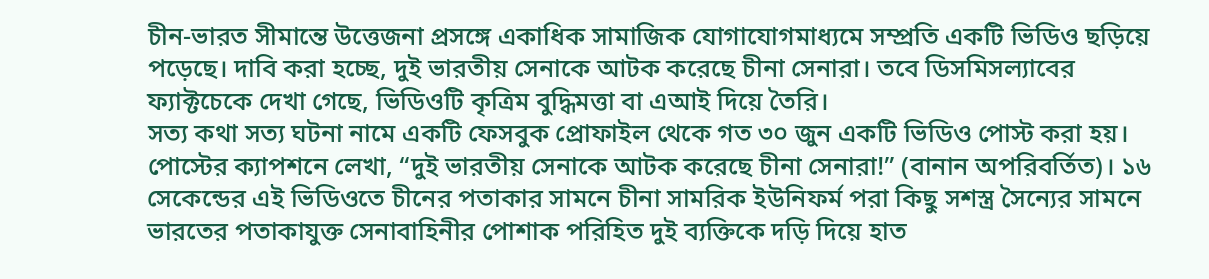চীন-ভারত সীমান্তে উত্তেজনা প্রসঙ্গে একাধিক সামাজিক যোগাযোগমাধ্যমে সম্প্রতি একটি ভিডিও ছড়িয়ে পড়েছে। দাবি করা হচ্ছে, দুই ভারতীয় সেনাকে আটক করেছে চীনা সেনারা। তবে ডিসমিসল্যাবের ফ্যাক্টচেকে দেখা গেছে, ভিডিওটি কৃত্রিম বুদ্ধিমত্তা বা এআই দিয়ে তৈরি।
সত্য কথা সত্য ঘটনা নামে একটি ফেসবুক প্রোফাইল থেকে গত ৩০ জুন একটি ভিডিও পোস্ট করা হয়। পোস্টের ক্যাপশনে লেখা, “দুই ভারতীয় সেনাকে আটক করেছে চীনা সেনারা!” (বানান অপরিবর্তিত)। ১৬ সেকেন্ডের এই ভিডিওতে চীনের পতাকার সামনে চীনা সামরিক ইউনিফর্ম পরা কিছু সশস্ত্র সৈন্যের সামনে ভারতের পতাকাযুক্ত সেনাবাহিনীর পোশাক পরিহিত দুই ব্যক্তিকে দড়ি দিয়ে হাত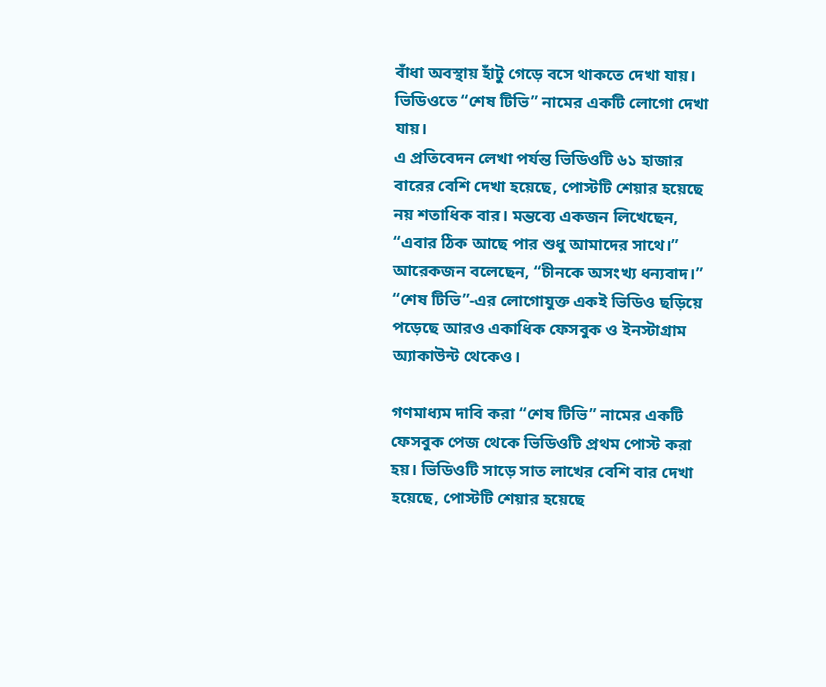বাঁধা অবস্থায় হাঁটু গেড়ে বসে থাকতে দেখা যায়। ভিডিওতে “শেষ টিভি” নামের একটি লোগো দেখা যায়।
এ প্রতিবেদন লেখা পর্যন্ত ভিডিওটি ৬১ হাজার বারের বেশি দেখা হয়েছে, পোস্টটি শেয়ার হয়েছে নয় শতাধিক বার। মন্তব্যে একজন লিখেছেন, “এবার ঠিক আছে পার শুধু আমাদের সাথে।” আরেকজন বলেছেন, “চীনকে অসংখ্য ধন্যবাদ।” “শেষ টিভি”-এর লোগোযুক্ত একই ভিডিও ছড়িয়ে পড়েছে আরও একাধিক ফেসবুক ও ইনস্টাগ্রাম অ্যাকাউন্ট থেকেও।

গণমাধ্যম দাবি করা “শেষ টিভি” নামের একটি ফেসবুক পেজ থেকে ভিডিওটি প্রথম পোস্ট করা হয়। ভিডিওটি সাড়ে সাত লাখের বেশি বার দেখা হয়েছে, পোস্টটি শেয়ার হয়েছে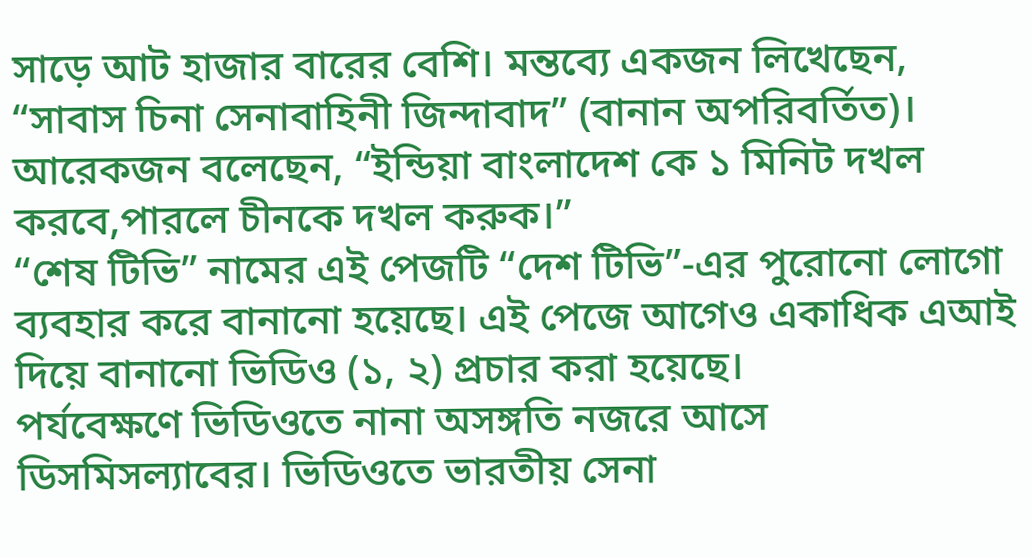সাড়ে আট হাজার বারের বেশি। মন্তব্যে একজন লিখেছেন, “সাবাস চিনা সেনাবাহিনী জিন্দাবাদ” (বানান অপরিবর্তিত)। আরেকজন বলেছেন, “ইন্ডিয়া বাংলাদেশ কে ১ মিনিট দখল করবে,পারলে চীনকে দখল করুক।”
“শেষ টিভি” নামের এই পেজটি “দেশ টিভি”-এর পুরোনো লোগো ব্যবহার করে বানানো হয়েছে। এই পেজে আগেও একাধিক এআই দিয়ে বানানো ভিডিও (১, ২) প্রচার করা হয়েছে।
পর্যবেক্ষণে ভিডিওতে নানা অসঙ্গতি নজরে আসে ডিসমিসল্যাবের। ভিডিওতে ভারতীয় সেনা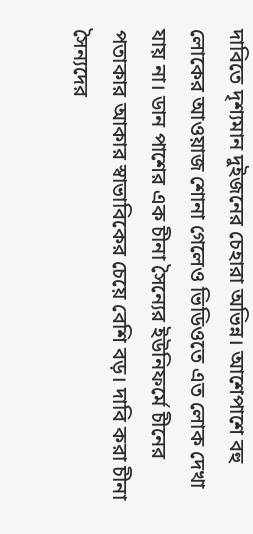দাবিতে দৃশ্যমান দুইজনের চেহারা অভিন্ন। আশেপাশে বহু লোকের আওয়াজ শোনা গেলেও ভিডিওতে এত লোক দেখা যায় না। ডান পাশের এক চীনা সৈন্যের ইউনিফর্মে চীনের পতাকার আকার স্বাভাবিকের চেয়ে বেশি বড়। দাবি করা চীনা সৈন্যদের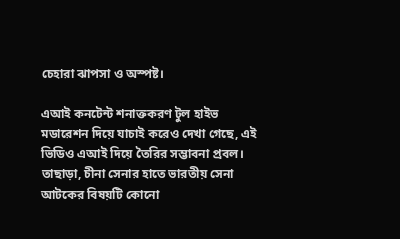চেহারা ঝাপসা ও অস্পষ্ট।

এআই কনটেন্ট শনাক্তকরণ টুল হাইভ মডারেশন দিয়ে যাচাই করেও দেখা গেছে, এই ভিডিও এআই দিয়ে তৈরির সম্ভাবনা প্রবল। তাছাড়া, চীনা সেনার হাতে ভারতীয় সেনা আটকের বিষয়টি কোনো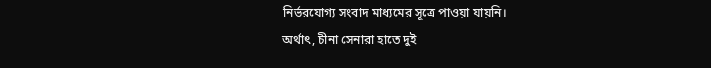নির্ভরযোগ্য সংবাদ মাধ্যমের সূত্রে পাওয়া যায়নি।
অর্থাৎ, চীনা সেনারা হাতে দুই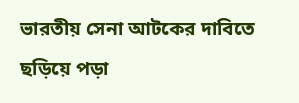ভারতীয় সেনা আটকের দাবিতে ছড়িয়ে পড়া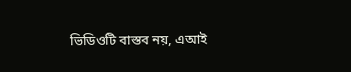ভিডিওটি বাস্তব নয়, এআই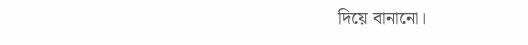দিয়ে বানানো।